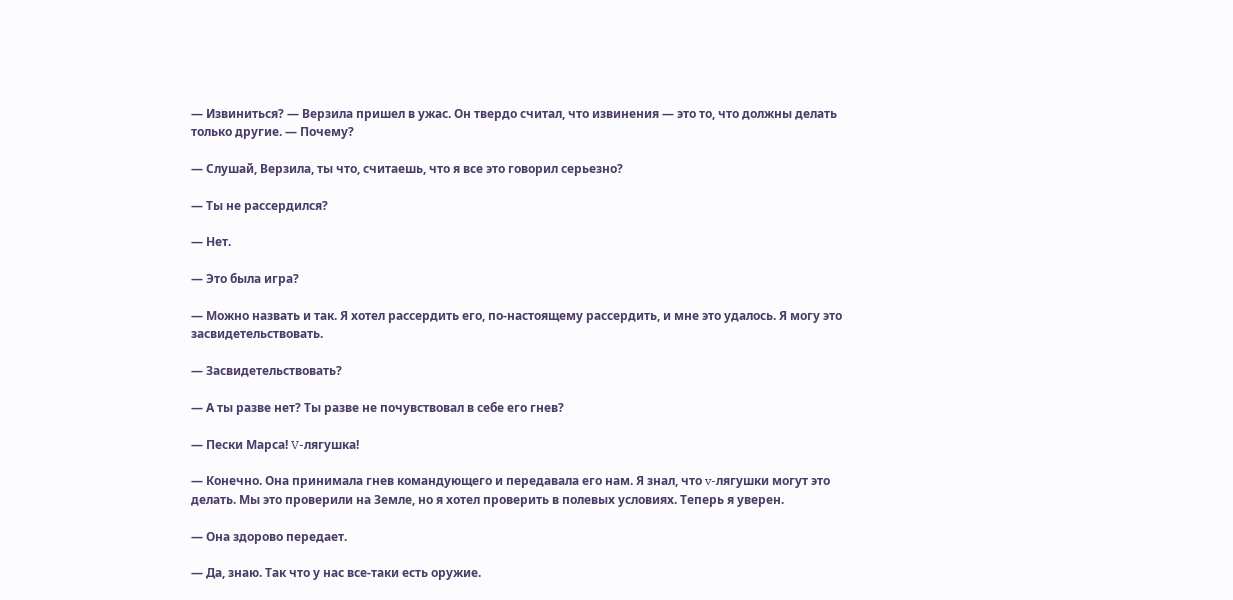— Извиниться? — Верзила пришел в ужас. Он твердо считал, что извинения — это то, что должны делать только другие. — Почему?

— Слушай, Верзила, ты что, считаешь, что я все это говорил серьезно?

— Ты не рассердился?

— Нет.

— Это была игра?

— Можно назвать и так. Я хотел рассердить его, по-настоящему рассердить, и мне это удалось. Я могу это засвидетельствовать.

— Засвидетельствовать?

— А ты разве нет? Ты разве не почувствовал в себе его гнев?

— Пески Марса! V-лягушка!

— Конечно. Она принимала гнев командующего и передавала его нам. Я знал, что v-лягушки могут это делать. Мы это проверили на Земле, но я хотел проверить в полевых условиях. Теперь я уверен.

— Она здорово передает.

— Да, знаю. Так что у нас все-таки есть оружие.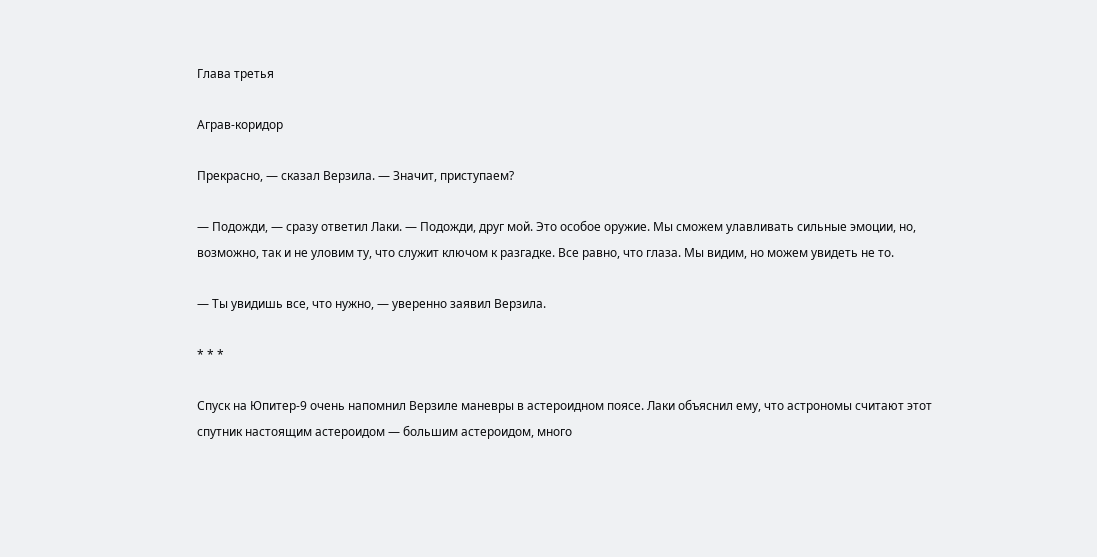Глава третья

Аграв-коридор

Прекрасно, — сказал Верзила. — Значит, приступаем?

— Подожди, — сразу ответил Лаки. — Подожди, друг мой. Это особое оружие. Мы сможем улавливать сильные эмоции, но, возможно, так и не уловим ту, что служит ключом к разгадке. Все равно, что глаза. Мы видим, но можем увидеть не то.

— Ты увидишь все, что нужно, — уверенно заявил Верзила.

* * *

Спуск на Юпитер-9 очень напомнил Верзиле маневры в астероидном поясе. Лаки объяснил ему, что астрономы считают этот спутник настоящим астероидом — большим астероидом, много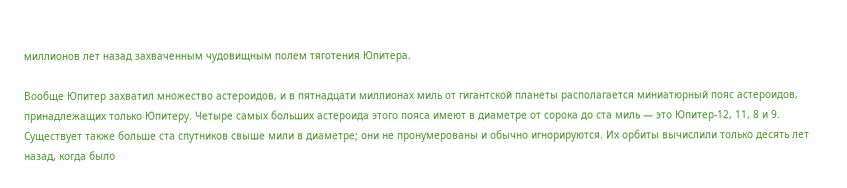миллионов лет назад захваченным чудовищным полем тяготения Юпитера.

Вообще Юпитер захватил множество астероидов, и в пятнадцати миллионах миль от гигантской планеты располагается миниатюрный пояс астероидов, принадлежащих только Юпитеру. Четыре самых больших астероида этого пояса имеют в диаметре от сорока до ста миль — это Юпитер-12, 11, 8 и 9. Существует также больше ста спутников свыше мили в диаметре; они не пронумерованы и обычно игнорируются. Их орбиты вычислили только десять лет назад, когда было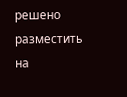решено разместить на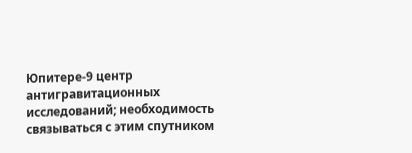Юпитере-9 центр антигравитационных исследований; необходимость связываться с этим спутником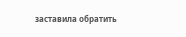заставила обратить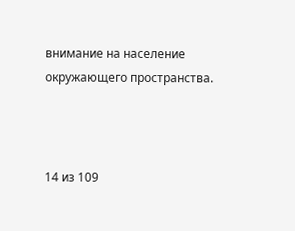внимание на население окружающего пространства.



14 из 109